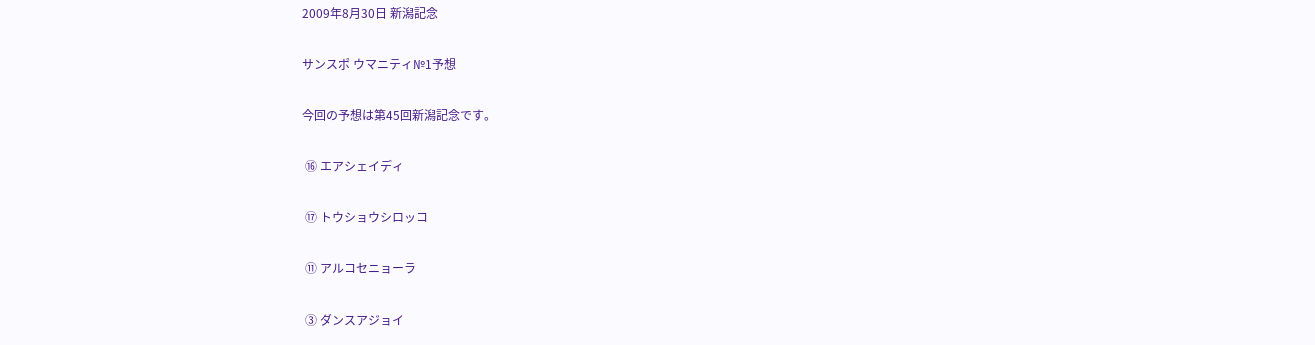2009年8月30日 新潟記念

サンスポ ウマニティ№1予想

今回の予想は第45回新潟記念です。

 ⑯ エアシェイディ

 ⑰ トウショウシロッコ

 ⑪ アルコセニョーラ

 ③ ダンスアジョイ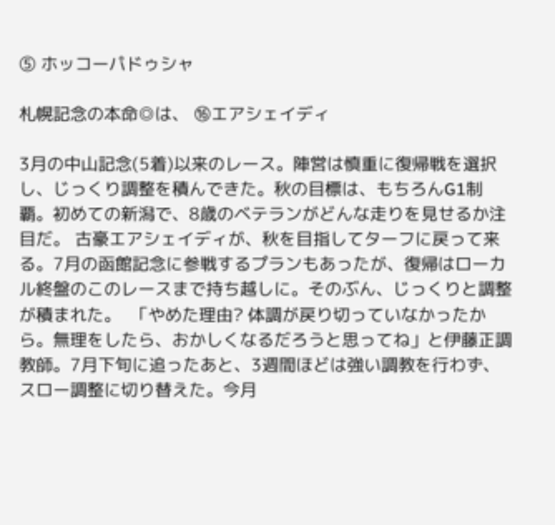⑤ ホッコーパドゥシャ

札幌記念の本命◎は、 ⑯エアシェイディ

3月の中山記念(5着)以来のレース。陣営は慎重に復帰戦を選択し、じっくり調整を積んできた。秋の目標は、もちろんG1制覇。初めての新潟で、8歳のベテランがどんな走りを見せるか注目だ。 古豪エアシェイディが、秋を目指してターフに戻って来る。7月の函館記念に参戦するプランもあったが、復帰はローカル終盤のこのレースまで持ち越しに。そのぶん、じっくりと調整が積まれた。  「やめた理由? 体調が戻り切っていなかったから。無理をしたら、おかしくなるだろうと思ってね」と伊藤正調教師。7月下旬に追ったあと、3週間ほどは強い調教を行わず、スロー調整に切り替えた。今月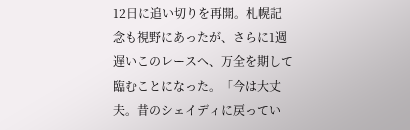12日に追い切りを再開。札幌記念も視野にあったが、さらに1週遅いこのレースへ、万全を期して臨むことになった。「今は大丈夫。昔のシェイディに戻ってい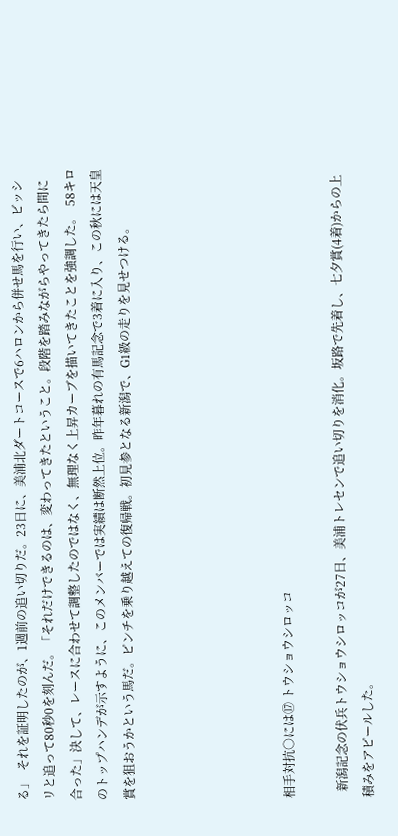る」  それを証明したのが、1週前の追い切りだ。23日に、美浦北ダートコースで6ハロンから併せ馬を行い、ビッシリと追って80秒0を刻んだ。「それだけできるのは、変わってきたということ。段階を踏みながらやってきたら間に合った」決して、レースに合わせて調整したのではなく、無理なく上昇カーブを描いてきたことを強調した。  58キロのトップハンデが示すように、このメンバーでは実績は断然上位。昨年暮れの有馬記念で3着に入り、この秋には天皇賞を狙おうかという馬だ。ピンチを乗り越えての復帰戦。初見参となる新潟で、G1級の走りを見せつける。





相手対抗○には⑰ トウショウシロッコ

  新潟記念の伏兵トウショウシロッコが27日、美浦トレセンで追い切りを消化。坂路で先着し、七夕賞(4着)からの上積みをアピールした。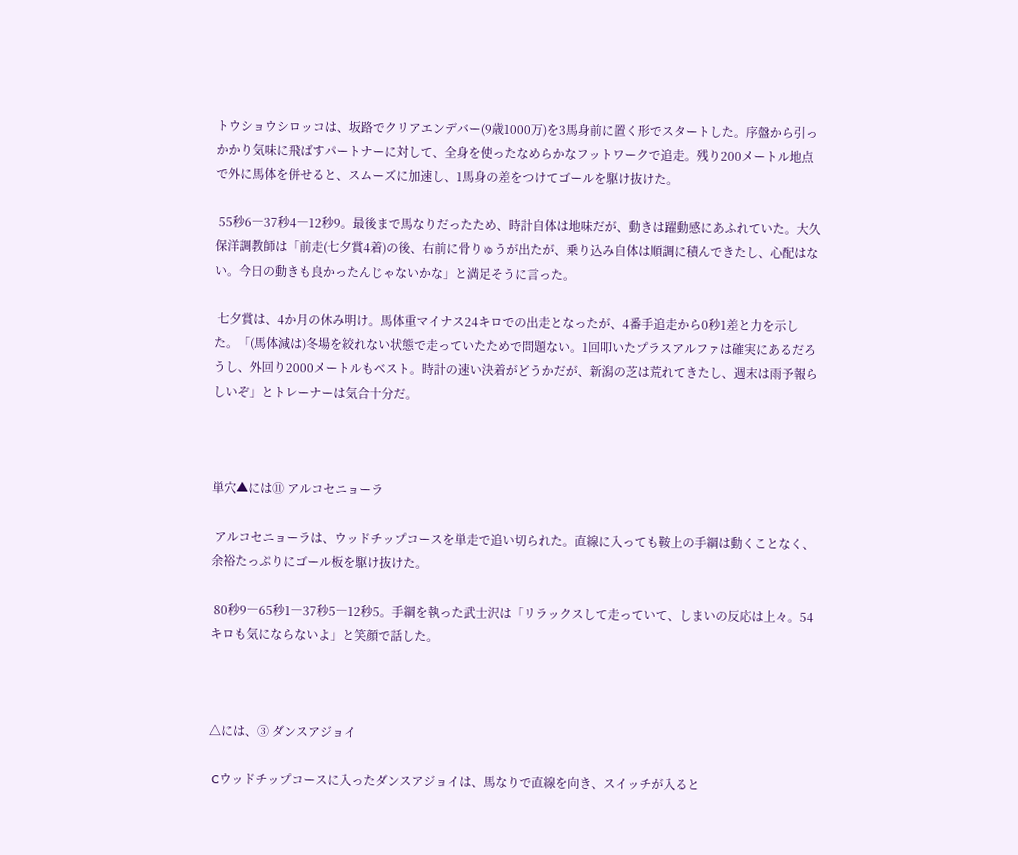トウショウシロッコは、坂路でクリアエンデバー(9歳1000万)を3馬身前に置く形でスタートした。序盤から引っかかり気味に飛ばすパートナーに対して、全身を使ったなめらかなフットワークで追走。残り200メートル地点で外に馬体を併せると、スムーズに加速し、1馬身の差をつけてゴールを駆け抜けた。

 55秒6―37秒4―12秒9。最後まで馬なりだったため、時計自体は地味だが、動きは躍動感にあふれていた。大久保洋調教師は「前走(七夕賞4着)の後、右前に骨りゅうが出たが、乗り込み自体は順調に積んできたし、心配はない。今日の動きも良かったんじゃないかな」と満足そうに言った。

 七夕賞は、4か月の休み明け。馬体重マイナス24キロでの出走となったが、4番手追走から0秒1差と力を示した。「(馬体減は)冬場を絞れない状態で走っていたためで問題ない。1回叩いたプラスアルファは確実にあるだろうし、外回り2000メートルもベスト。時計の速い決着がどうかだが、新潟の芝は荒れてきたし、週末は雨予報らしいぞ」とトレーナーは気合十分だ。



単穴▲には⑪ アルコセニョーラ

 アルコセニョーラは、ウッドチップコースを単走で追い切られた。直線に入っても鞍上の手綱は動くことなく、余裕たっぷりにゴール板を駆け抜けた。

 80秒9―65秒1―37秒5―12秒5。手綱を執った武士沢は「リラックスして走っていて、しまいの反応は上々。54キロも気にならないよ」と笑顔で話した。



△には、③ ダンスアジョイ

 Cウッドチップコースに入ったダンスアジョイは、馬なりで直線を向き、スイッチが入ると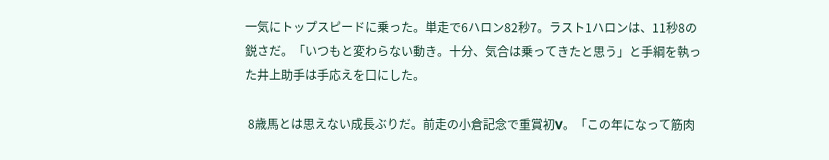一気にトップスピードに乗った。単走で6ハロン82秒7。ラスト1ハロンは、11秒8の鋭さだ。「いつもと変わらない動き。十分、気合は乗ってきたと思う」と手綱を執った井上助手は手応えを口にした。

 8歳馬とは思えない成長ぶりだ。前走の小倉記念で重賞初V。「この年になって筋肉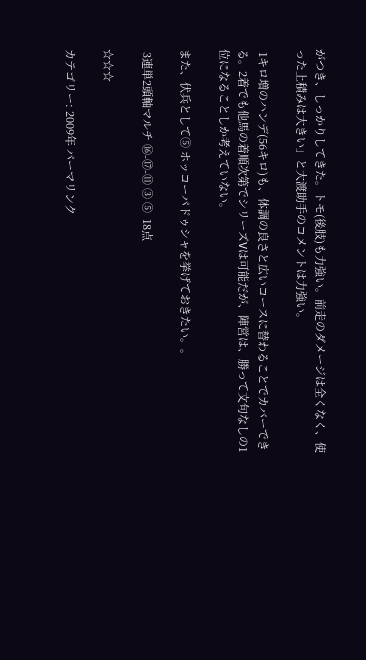がつき、しっかりしてきた。トモ(後肢)も力強い。前走のダメージは全くなく、使った上積みは大きい」と大渡助手のコメントは力強い。

 1キロ増のハンデ(56キロ)も、体調の良さと広いコースに替わることでカバーできる。2着でも他馬の着順次第でシリーズVは可能だが、陣営は、勝って文句なしの1位になることしか考えていない。

また、伏兵として⑤ ホッコーパドゥシャを挙げておきたい。。

 3連単2頭軸マルチ ⑯-⑰-⑪ ③ ⑤  18点

☆☆☆

カテゴリー: 2009年 パーマリンク